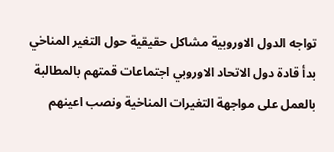تواجه الدول الاوروبية مشاكل حقيقية حول التغير المناخي
بدأ قادة دول الاتحاد الاوروبي اجتماعات قمتهم بالمطالبة بالعمل على مواجهة التغيرات المناخية ونصب اعينهم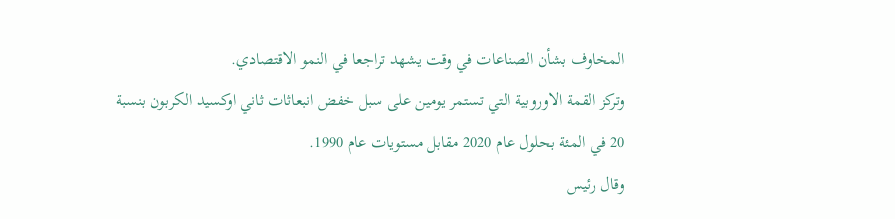المخاوف بشأن الصناعات في وقت يشهد تراجعا في النمو الاقتصادي.
وتركز القمة الاوروبية التي تستمر يومين على سبل خفض انبعاثات ثاني اوكسيد الكربون بنسبة 20 في المئة بحلول عام 2020 مقابل مستويات عام 1990.
وقال رئيس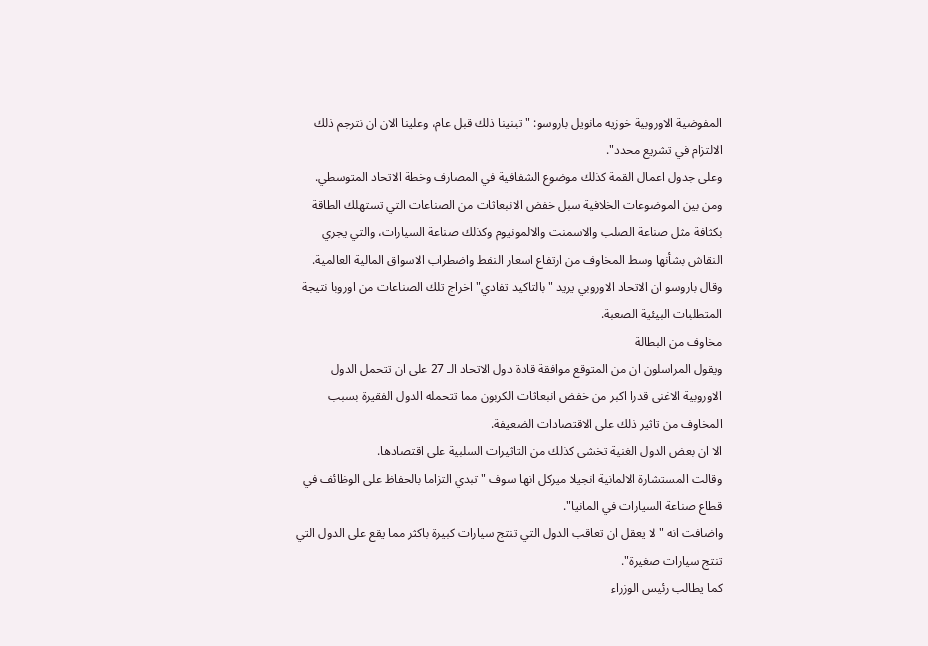المفوضية الاوروبية خوزيه مانويل باروسو: "تبنينا ذلك قبل عام، وعلينا الان ان نترجم ذلك الالتزام في تشريع محدد".
وعلى جدول اعمال القمة كذلك موضوع الشفافية في المصارف وخطة الاتحاد المتوسطي.
ومن بين الموضوعات الخلافية سبل خفض الانبعاثات من الصناعات التي تستهلك الطاقة بكثافة مثل صناعة الصلب والاسمنت والالمونيوم وكذلك صناعة السيارات، والتي يجري النقاش بشأنها وسط المخاوف من ارتفاع اسعار النفط واضطراب الاسواق المالية العالمية.
وقال باروسو ان الاتحاد الاوروبي يريد "بالتاكيد تفادي" اخراج تلك الصناعات من اوروبا نتيجة المتطلبات البيئية الصعبة.
مخاوف من البطالة
ويقول المراسلون ان من المتوقع موافقة قادة دول الاتحاد الـ 27 على ان تتحمل الدول الاوروبية الاغنى قدرا اكبر من خفض انبعاثات الكربون مما تتحمله الدول الفقيرة بسبب المخاوف من تاثير ذلك على الاقتصادات الضعيفة.
الا ان بعض الدول الغنية تخشى كذلك من التاثيرات السلبية على اقتصادها.
وقالت المستشارة الالمانية انجيلا ميركل انها سوف "تبدي التزاما بالحفاظ على الوظائف في قطاع صناعة السيارات في المانيا".
واضافت انه "لا يعقل ان تعاقب الدول التي تنتج سيارات كبيرة باكثر مما يقع على الدول التي تنتج سيارات صغيرة".
كما يطالب رئيس الوزراء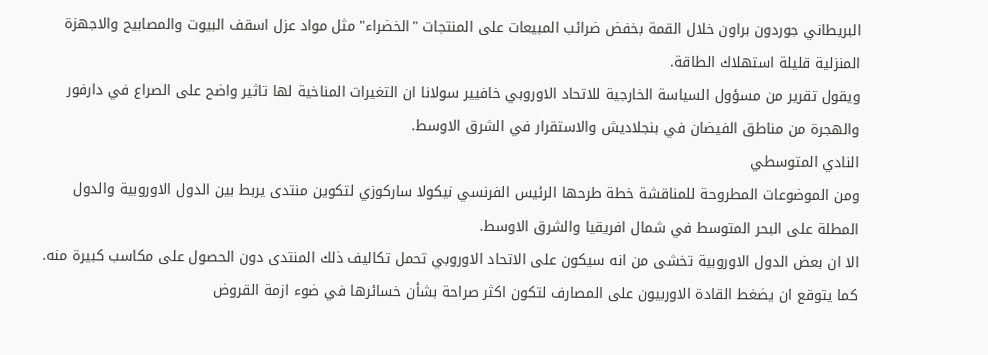البريطاني جوردون براون خلال القمة بخفض ضرائب المبيعات على المنتجات "الخضراء" مثل مواد عزل اسقف البيوت والمصابيح والاجهزة المنزلية قليلة استهلاك الطاقة.
ويقول تقرير من مسؤول السياسة الخارجية للاتحاد الاوروبي خافيير سولانا ان التغيرات المناخية لها تاثير واضح على الصراع في دارفور والهجرة من مناطق الفيضان في بنجلاديش والاستقرار في الشرق الاوسط.
النادي المتوسطي
ومن الموضوعات المطروحة للمناقشة خطة طرحها الرئيس الفرنسي نيكولا ساركوزي لتكوين منتدى يربط بين الدول الاوروبية والدول المطلة على البحر المتوسط في شمال افريقيا والشرق الاوسط.
الا ان بعض الدول الاوروبية تخشى من انه سيكون على الاتحاد الاوروبي تحمل تكاليف ذلك المنتدى دون الحصول على مكاسب كبيرة منه.
كما يتوقع ان يضغط القادة الاوربيون على المصارف لتكون اكثر صراحة بشأن خسائرها في ضوء ازمة القروض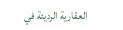العقارية الرديئة في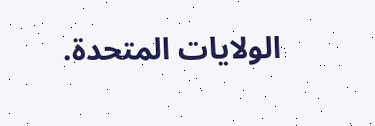الولايات المتحدة.